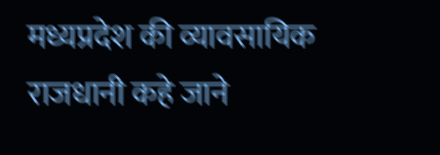मध्यप्रदेश की व्यावसायिक राजधानी कहे जाने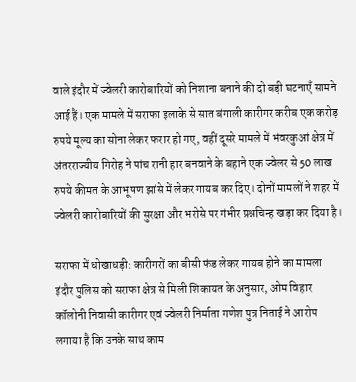वाले इंदौर में ज्वेलरी कारोबारियों को निशाना बनाने की दो बड़ी घटनाएँ सामने आई हैं। एक मामले में सराफा इलाके से सात बंगाली कारीगर करीब एक करोड़ रुपये मूल्य का सोना लेकर फरार हो गए, वहीं दूसरे मामले में भंवरकुआं क्षेत्र में अंतरराज्यीय गिरोह ने पांच रानी हार बनवाने के बहाने एक ज्वेलर से 50 लाख रुपये कीमत के आभूषण झांसे में लेकर गायब कर दिए। दोनों मामलों ने शहर में ज्वेलरी कारोबारियों की सुरक्षा और भरोसे पर गंभीर प्रश्नचिन्ह खड़ा कर दिया है।

सराफा में धोखाधड़ी: कारीगरों का बीसी फंड लेकर गायब होने का मामला
इंदौर पुलिस को सराफा क्षेत्र से मिली शिकायत के अनुसार, ओम विहार कॉलोनी निवासी कारीगर एवं ज्वेलरी निर्माता गणेश पुत्र निताई ने आरोप लगाया है कि उनके साथ काम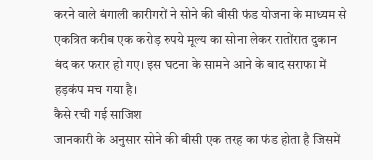करने वाले बंगाली कारीगरों ने सोने की बीसी फंड योजना के माध्यम से एकत्रित करीब एक करोड़ रुपये मूल्य का सोना लेकर रातोंरात दुकान बंद कर फरार हो गए। इस घटना के सामने आने के बाद सराफा में हड़कंप मच गया है।
कैसे रची गई साजिश
जानकारी के अनुसार सोने की बीसी एक तरह का फंड होता है जिसमें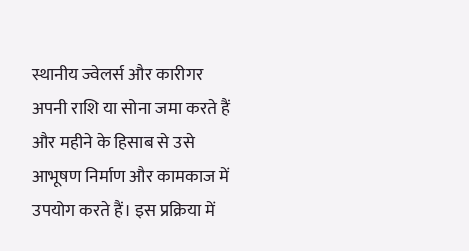स्थानीय ज्वेलर्स और कारीगर अपनी राशि या सोना जमा करते हैं और महीने के हिसाब से उसे आभूषण निर्माण और कामकाज में उपयोग करते हैं। इस प्रक्रिया में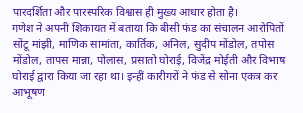पारदर्शिता और पारस्परिक विश्वास ही मुख्य आधार होता है।
गणेश ने अपनी शिकायत में बताया कि बीसी फंड का संचालन आरोपितों सोंटू मांझी, माणिक सामांता, कार्तिक, अनिल, सुदीप मोंडोल, तपोस मोंडोल, तापस मान्ना, पोलास, प्रसातो घोराई, विजेंद्र मोईती और विभाष घोराई द्वारा किया जा रहा था। इन्हीं कारीगरों ने फंड से सोना एकत्र कर आभूषण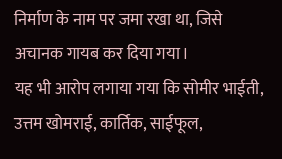निर्माण के नाम पर जमा रखा था, जिसे अचानक गायब कर दिया गया।
यह भी आरोप लगाया गया कि सोमीर भाईती, उत्तम खोमराई, कार्तिक, साईफूल,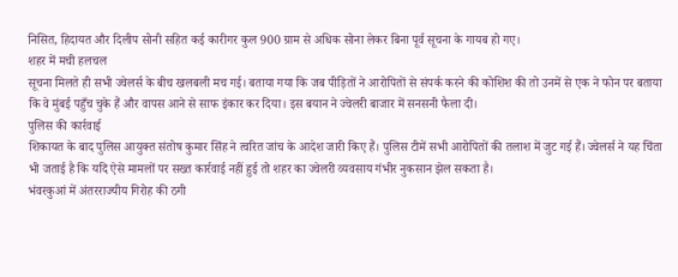निसित, हिदायत और दिलीप सोनी सहित कई कारीगर कुल 900 ग्राम से अधिक सोना लेकर बिना पूर्व सूचना के गायब हो गए।
शहर में मची हलचल
सूचना मिलते ही सभी ज्वेलर्स के बीच खलबली मच गई। बताया गया कि जब पीड़ितों ने आरोपितों से संपर्क करने की कोशिश की तो उनमें से एक ने फोन पर बताया कि वे मुंबई पहुँच चुके हैं और वापस आने से साफ इंकार कर दिया। इस बयान ने ज्वेलरी बाजार में सनसनी फैला दी।
पुलिस की कार्रवाई
शिकायत के बाद पुलिस आयुक्त संतोष कुमार सिंह ने त्वरित जांच के आदेश जारी किए हैं। पुलिस टीमें सभी आरोपितों की तलाश में जुट गई हैं। ज्वेलर्स ने यह चिंता भी जताई है कि यदि ऐसे मामलों पर सख्त कार्रवाई नहीं हुई तो शहर का ज्वेलरी व्यवसाय गंभीर नुकसान झेल सकता है।
भंवरकुआं में अंतरराज्यीय गिरोह की ठगी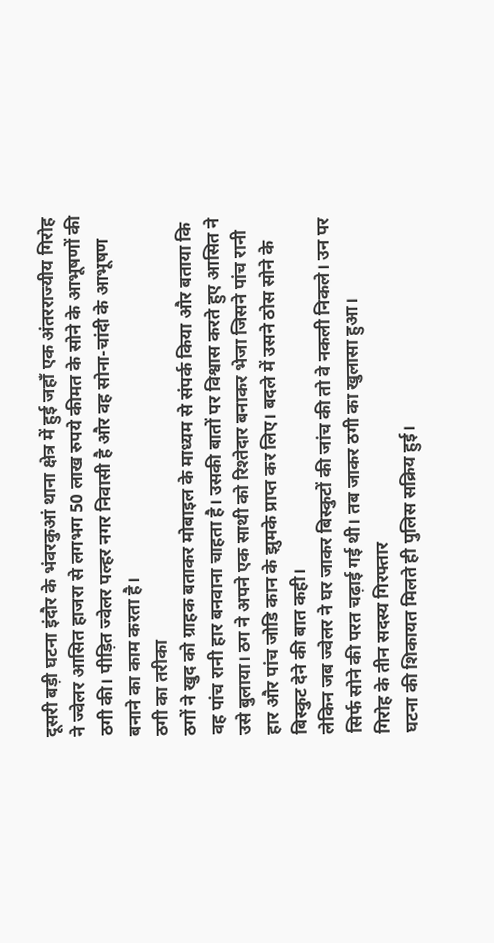दूसरी बड़ी घटना इंदौर के भंवरकुआं थाना क्षेत्र में हुई जहाँ एक अंतरराज्यीय गिरोह ने ज्वेलर आसित हाजरा से लगभग 50 लाख रुपये कीमत के सोने के आभूषणों की ठगी की। पीड़ित ज्वेलर पल्हर नगर निवासी है और वह सोना-चांदी के आभूषण बनाने का काम करता है।
ठगी का तरीका
ठगों ने खुद को ग्राहक बताकर मोबाइल के माध्यम से संपर्क किया और बताया कि वह पांच रानी हार बनवाना चाहता है। उसकी बातों पर विश्वास करते हुए आसित ने उसे बुलाया। ठग ने अपने एक साथी को रिश्तेदार बनाकर भेजा जिसने पांच रानी हार और पांच जोडि कान के झुमके प्राप्त कर लिए। बदले में उसने ठोस सोने के बिस्कुट देने की बात कही।
लेकिन जब ज्वेलर ने घर जाकर बिस्कुटों की जांच की तो वे नकली निकले। उन पर सिर्फ सोने की परत चढ़ाई गई थी। तब जाकर ठगी का खुलासा हुआ।
गिरोह के तीन सदस्य गिरफ्तार
घटना की शिकायत मिलते ही पुलिस सक्रिय हुई।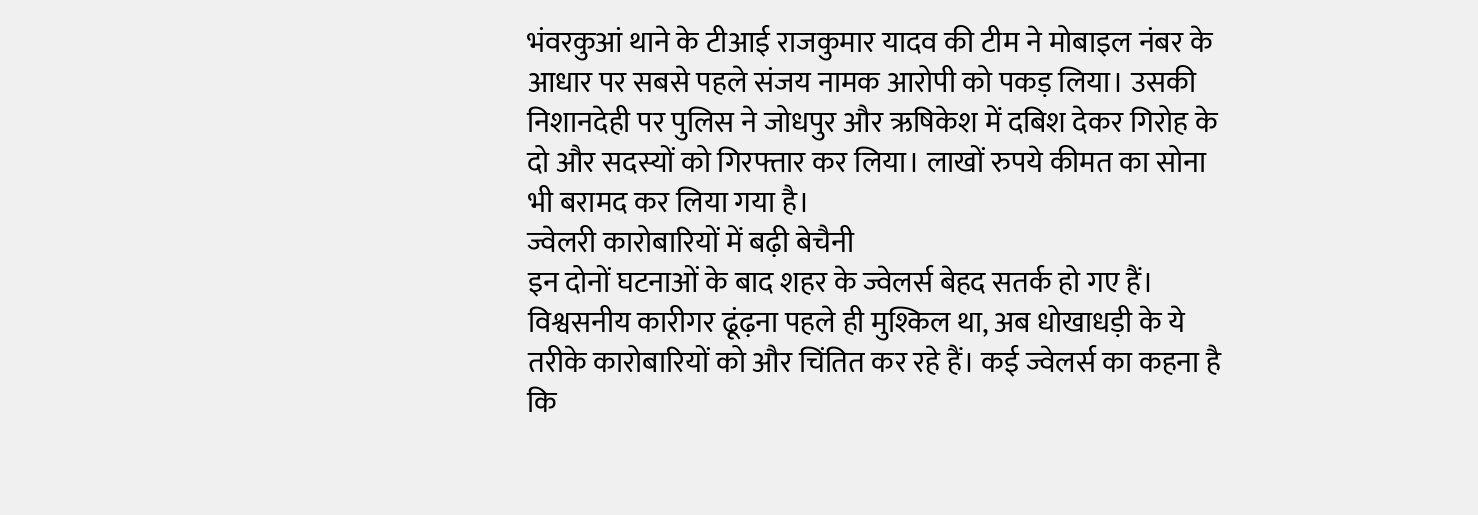भंवरकुआं थाने के टीआई राजकुमार यादव की टीम ने मोबाइल नंबर के आधार पर सबसे पहले संजय नामक आरोपी को पकड़ लिया। उसकी निशानदेही पर पुलिस ने जोधपुर और ऋषिकेश में दबिश देकर गिरोह के दो और सदस्यों को गिरफ्तार कर लिया। लाखों रुपये कीमत का सोना भी बरामद कर लिया गया है।
ज्वेलरी कारोबारियों में बढ़ी बेचैनी
इन दोनों घटनाओं के बाद शहर के ज्वेलर्स बेहद सतर्क हो गए हैं। विश्वसनीय कारीगर ढूंढ़ना पहले ही मुश्किल था, अब धोखाधड़ी के ये तरीके कारोबारियों को और चिंतित कर रहे हैं। कई ज्वेलर्स का कहना है कि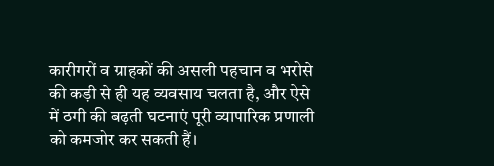कारीगरों व ग्राहकों की असली पहचान व भरोसे की कड़ी से ही यह व्यवसाय चलता है, और ऐसे में ठगी की बढ़ती घटनाएं पूरी व्यापारिक प्रणाली को कमजोर कर सकती हैं।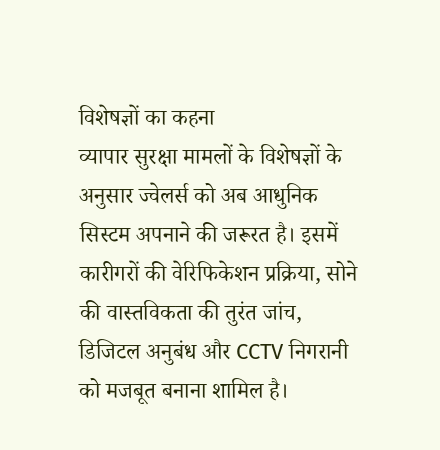विशेषज्ञों का कहना
व्यापार सुरक्षा मामलों के विशेषज्ञों के अनुसार ज्वेलर्स को अब आधुनिक सिस्टम अपनाने की जरूरत है। इसमें कारीगरों की वेरिफिकेशन प्रक्रिया, सोने की वास्तविकता की तुरंत जांच, डिजिटल अनुबंध और CCTV निगरानी को मजबूत बनाना शामिल है।